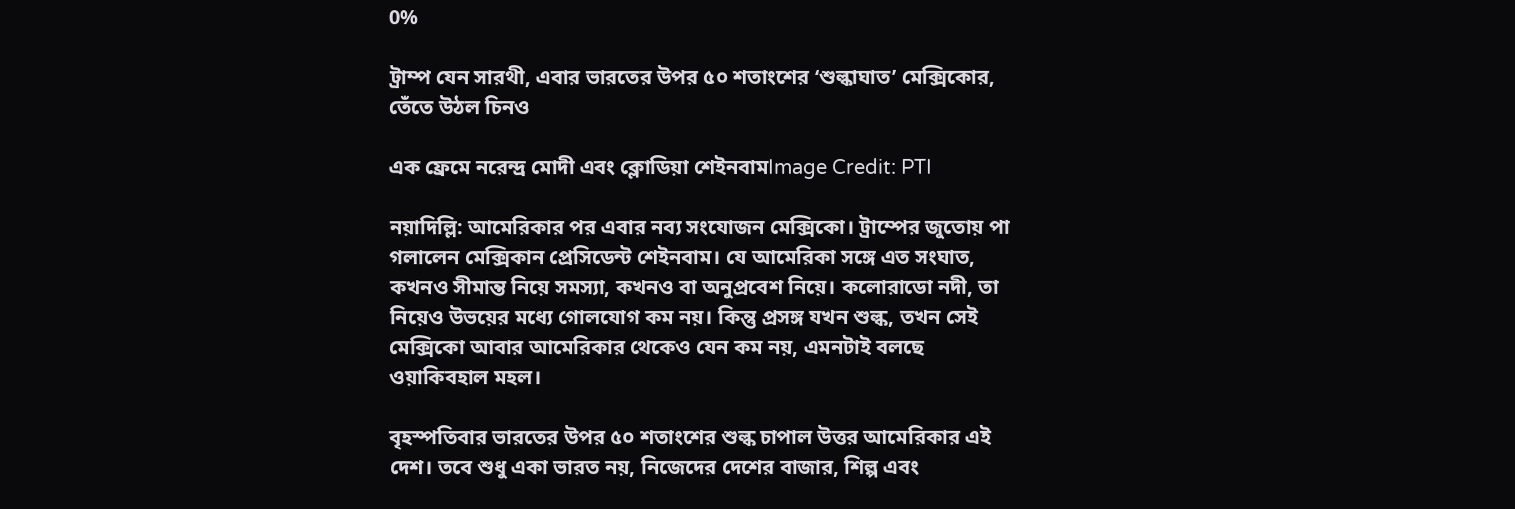0%

ট্রাম্প যেন সারথী, এবার ভারতের উপর ৫০ শতাংশের ‘শুল্কাঘাত’ মেক্সিকোর, তেঁতে উঠল চিনও

এক ফ্রেমে নরেন্দ্র মোদী এবং ক্লোডিয়া শেইনবামImage Credit: PTI

নয়াদিল্লি: আমেরিকার পর এবার নব্য সংযোজন মেক্সিকো। ট্রাম্পের জুতোয় পা গলালেন মেক্সিকান প্রেসিডেন্ট শেইনবাম। যে আমেরিকা সঙ্গে এত সংঘাত, কখনও সীমান্ত নিয়ে সমস্যা, কখনও বা অনুপ্রবেশ নিয়ে। কলোরাডো নদী, তা নিয়েও উভয়ের মধ্যে গোলযোগ কম নয়। কিন্তু প্রসঙ্গ যখন শুল্ক, তখন সেই মেক্সিকো আবার আমেরিকার থেকেও যেন কম নয়, এমনটাই বলছে ওয়াকিবহাল মহল।

বৃহস্পতিবার ভারতের উপর ৫০ শতাংশের শুল্ক চাপাল উত্তর আমেরিকার এই দেশ। তবে শুধু একা ভারত নয়, নিজেদের দেশের বাজার, শিল্প এবং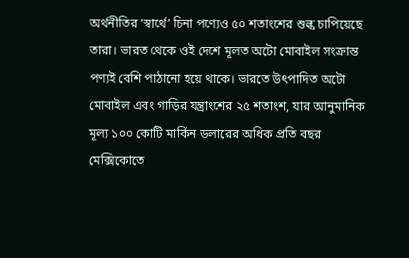অর্থনীতির ‘স্বার্থে’ চিনা পণ্যেও ৫০ শতাংশের শুল্ক চাপিয়েছে তারা। ভারত থেকে ওই দেশে মূলত অটো মোবাইল সংক্রান্ত পণ্যই বেশি পাঠানো হয়ে থাকে। ভারতে উৎপাদিত অটো মোবাইল এবং গাড়ির যন্ত্রাংশের ২৫ শতাংশ, যার আনুমানিক মূল্য ১০০ কোটি মার্কিন ডলারের অধিক প্রতি বছর মেক্সিকোতে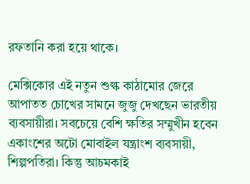রফতানি করা হয়ে থাকে।

মেক্সিকোর এই নতুন শুল্ক কাঠামোর জেরে আপাতত চোখের সামনে জুজু দেখছেন ভারতীয় ব্যবসায়ীরা। সবচেয়ে বেশি ক্ষতির সম্মুখীন হবেন একাংশের অটো মোবাইল যন্ত্রাংশ ব্যবসায়ী, শিল্পপতিরা। কিন্তু আচমকাই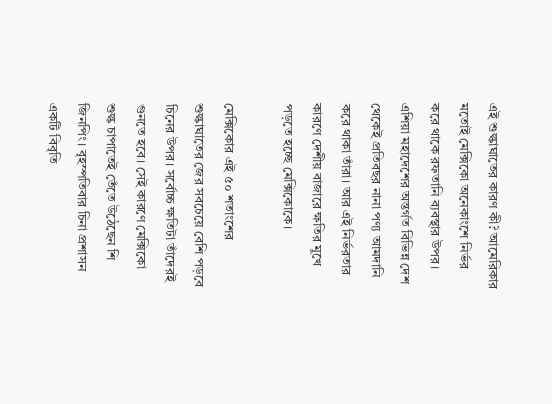এই শুল্কাঘাতের কারণ কী? আমেরিকার মতোই মেক্সিকো অনেকাংশে নির্ভর করে থাকে রফতানি ব্যবস্থার উপর। এশিয়া মহাদেশের অন্তর্গত বিভিন্ন দেশ থেকেই প্রতিবছর নানা পণ্য আমদানি করে থাকা তাঁরা। আর এই নির্ভরতার কারণে দেশীয় বাজারে ক্ষতির মুখে পড়তে হচ্ছে মেক্সিকোকে।

মেক্সিকোর এই ৫০ শতাংশের শুল্কাঘাতের জের সবচেয়ে বেশি পড়বে চিনের উপর। সর্বোচ্চ ক্ষতিটা তাঁদেরই গুনতে হবে। সেই কারণে মেক্সিকো শুল্ক চাপাতেই তেঁতে উঠেছেন শি জিনপিং। বৃহস্পতিবার চিনা প্রশাসন একটি বিবৃতি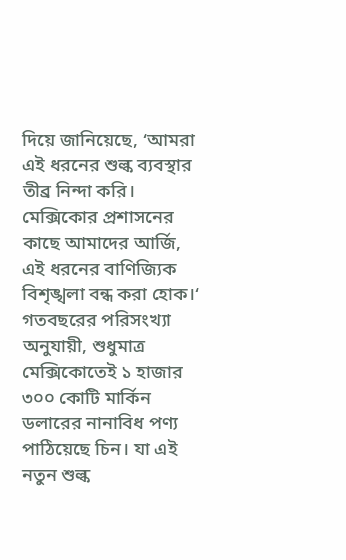দিয়ে জানিয়েছে, ‘আমরা এই ধরনের শুল্ক ব্যবস্থার তীব্র নিন্দা করি। মেক্সিকোর প্রশাসনের কাছে আমাদের আর্জি, এই ধরনের বাণিজ্যিক বিশৃঙ্খলা বন্ধ করা হোক।‘ গতবছরের পরিসংখ্যা অনুযায়ী, শুধুমাত্র মেক্সিকোতেই ১ হাজার ৩০০ কোটি মার্কিন ডলারের নানাবিধ পণ্য পাঠিয়েছে চিন। যা এই নতুন শুল্ক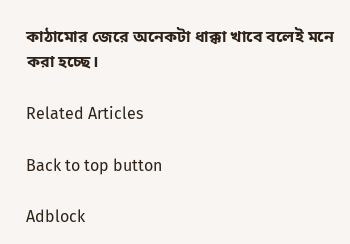কাঠামোর জেরে অনেকটা ধাক্কা খাবে বলেই মনে করা হচ্ছে।

Related Articles

Back to top button

Adblock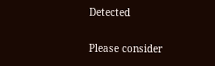Detected

Please consider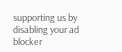supporting us by disabling your ad blocker